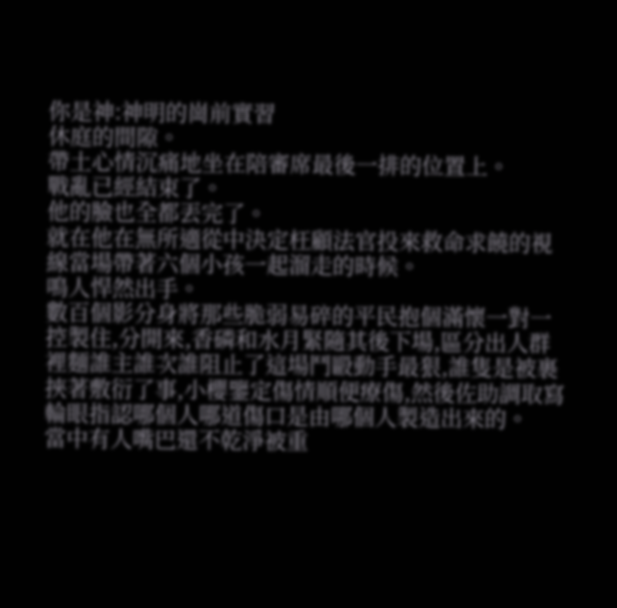你是神:神明的崗前實習
休庭的間隙。
帶土心情沉痛地坐在陪審席最後一排的位置上。
戰亂已經結束了。
他的臉也全都丟完了。
就在他在無所適從中決定枉顧法官投來救命求饒的視線當場帶著六個小孩一起溜走的時候。
鳴人悍然出手。
數百個影分身將那些脆弱易碎的平民抱個滿懷一對一控製住,分開來,香磷和水月緊隨其後下場,區分出人群裡麵誰主誰次誰阻止了這場鬥毆動手最狠,誰隻是被裹挾著敷衍了事,小櫻鑒定傷情順便療傷,然後佐助調取寫輪眼指認哪個人哪道傷口是由哪個人製造出來的。
當中有人嘴巴還不乾淨被重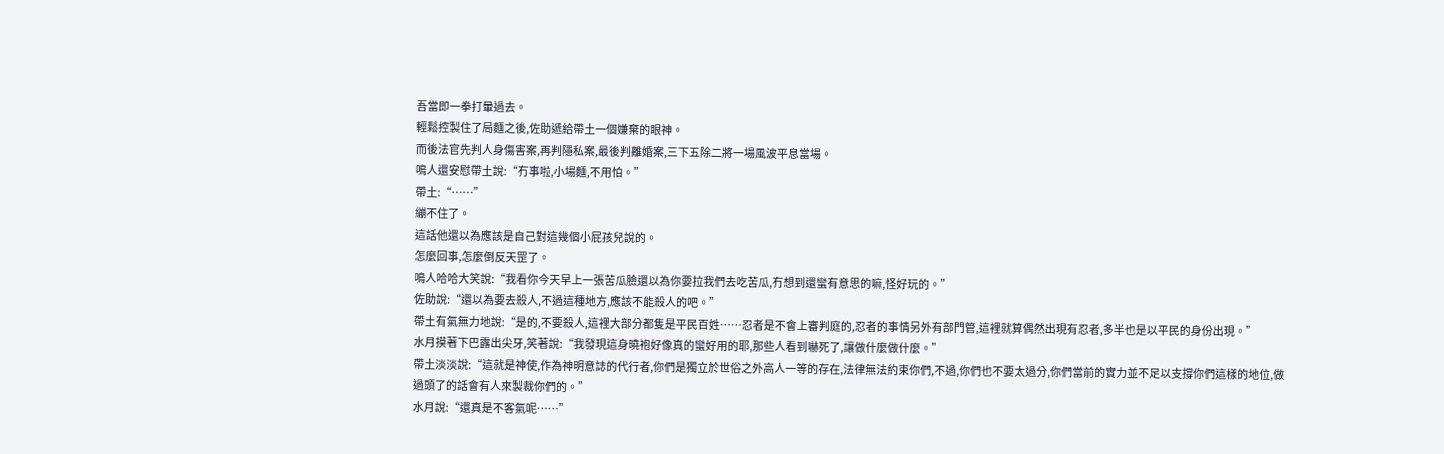吾當即一拳打暈過去。
輕鬆控製住了局麵之後,佐助遞給帶土一個嫌棄的眼神。
而後法官先判人身傷害案,再判隱私案,最後判離婚案,三下五除二將一場風波平息當場。
鳴人還安慰帶土說:“冇事啦,小場麵,不用怕。”
帶土:“……”
繃不住了。
這話他還以為應該是自己對這幾個小屁孩兒說的。
怎麼回事,怎麼倒反天罡了。
鳴人哈哈大笑說:“我看你今天早上一張苦瓜臉還以為你要拉我們去吃苦瓜,冇想到還蠻有意思的嘛,怪好玩的。”
佐助說:“還以為要去殺人,不過這種地方,應該不能殺人的吧。”
帶土有氣無力地說:“是的,不要殺人,這裡大部分都隻是平民百姓……忍者是不會上審判庭的,忍者的事情另外有部門管,這裡就算偶然出現有忍者,多半也是以平民的身份出現。”
水月摸著下巴露出尖牙,笑著說:“我發現這身曉袍好像真的蠻好用的耶,那些人看到嚇死了,讓做什麼做什麼。”
帶土淡淡說:“這就是神使,作為神明意誌的代行者,你們是獨立於世俗之外高人一等的存在,法律無法約束你們,不過,你們也不要太過分,你們當前的實力並不足以支撐你們這樣的地位,做過頭了的話會有人來製裁你們的。”
水月說:“還真是不客氣呢……”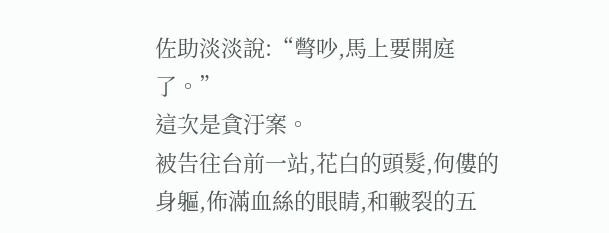佐助淡淡說:“彆吵,馬上要開庭了。”
這次是貪汙案。
被告往台前一站,花白的頭髮,佝僂的身軀,佈滿血絲的眼睛,和皸裂的五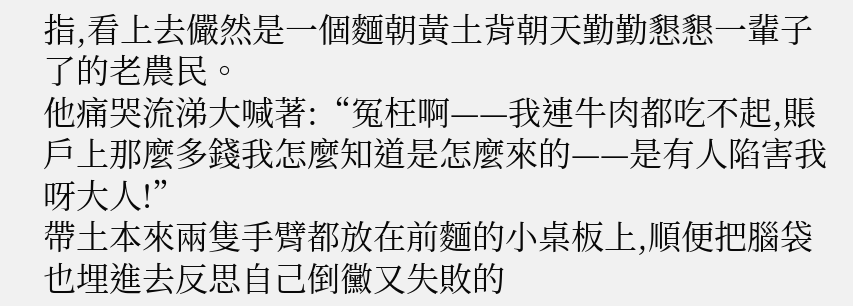指,看上去儼然是一個麵朝黃土背朝天勤勤懇懇一輩子了的老農民。
他痛哭流涕大喊著:“冤枉啊——我連牛肉都吃不起,賬戶上那麼多錢我怎麼知道是怎麼來的——是有人陷害我呀大人!”
帶土本來兩隻手臂都放在前麵的小桌板上,順便把腦袋也埋進去反思自己倒黴又失敗的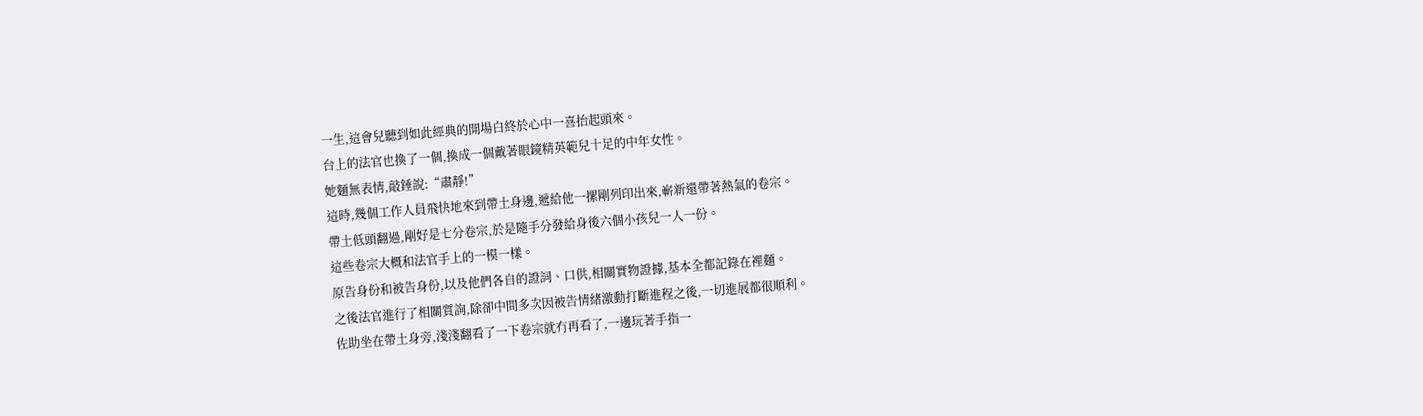一生,這會兒聽到如此經典的開場白終於心中一喜抬起頭來。
台上的法官也換了一個,換成一個戴著眼鏡精英範兒十足的中年女性。
她麵無表情,敲錘說:“肅靜!”
這時,幾個工作人員飛快地來到帶土身邊,遞給他一摞剛列印出來,嶄新還帶著熱氣的卷宗。
帶土低頭翻過,剛好是七分卷宗,於是隨手分發給身後六個小孩兒一人一份。
這些卷宗大概和法官手上的一模一樣。
原告身份和被告身份,以及他們各自的證詞、口供,相關實物證據,基本全都記錄在裡麵。
之後法官進行了相關質詢,除卻中間多次因被告情緒激動打斷進程之後,一切進展都很順利。
佐助坐在帶土身旁,淺淺翻看了一下卷宗就冇再看了,一邊玩著手指一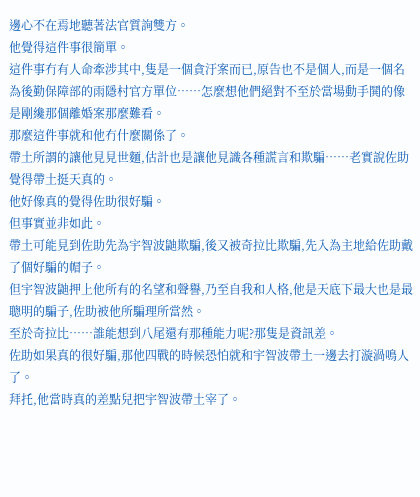邊心不在焉地聽著法官質詢雙方。
他覺得這件事很簡單。
這件事冇有人命牽涉其中,隻是一個貪汙案而已,原告也不是個人,而是一個名為後勤保障部的雨隱村官方單位……怎麼想他們絕對不至於當場動手鬨的像是剛纔那個離婚案那麼難看。
那麼這件事就和他冇什麼關係了。
帶土所謂的讓他見見世麵,估計也是讓他見識各種謊言和欺騙……老實說佐助覺得帶土挺天真的。
他好像真的覺得佐助很好騙。
但事實並非如此。
帶土可能見到佐助先為宇智波鼬欺騙,後又被奇拉比欺騙,先入為主地給佐助戴了個好騙的帽子。
但宇智波鼬押上他所有的名望和聲譽,乃至自我和人格,他是天底下最大也是最聰明的騙子,佐助被他所騙理所當然。
至於奇拉比……誰能想到八尾還有那種能力呢?那隻是資訊差。
佐助如果真的很好騙,那他四戰的時候恐怕就和宇智波帶土一邊去打漩渦鳴人了。
拜托,他當時真的差點兒把宇智波帶土宰了。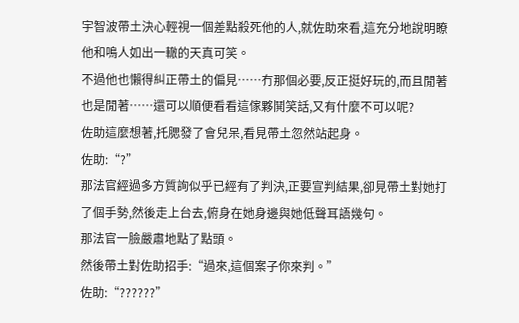宇智波帶土決心輕視一個差點殺死他的人,就佐助來看,這充分地說明瞭他和鳴人如出一轍的天真可笑。
不過他也懶得糾正帶土的偏見……冇那個必要,反正挺好玩的,而且閒著也是閒著……還可以順便看看這傢夥鬨笑話,又有什麼不可以呢?
佐助這麼想著,托腮發了會兒呆,看見帶土忽然站起身。
佐助:“?”
那法官經過多方質詢似乎已經有了判決,正要宣判結果,卻見帶土對她打了個手勢,然後走上台去,俯身在她身邊與她低聲耳語幾句。
那法官一臉嚴肅地點了點頭。
然後帶土對佐助招手:“過來,這個案子你來判。”
佐助:“??????”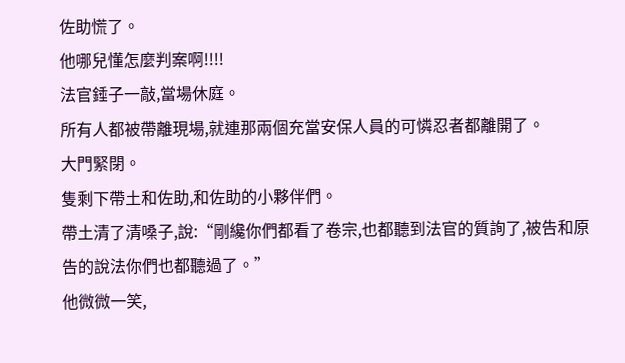佐助慌了。
他哪兒懂怎麼判案啊!!!!
法官錘子一敲,當場休庭。
所有人都被帶離現場,就連那兩個充當安保人員的可憐忍者都離開了。
大門緊閉。
隻剩下帶土和佐助,和佐助的小夥伴們。
帶土清了清嗓子,說:“剛纔你們都看了卷宗,也都聽到法官的質詢了,被告和原告的說法你們也都聽過了。”
他微微一笑,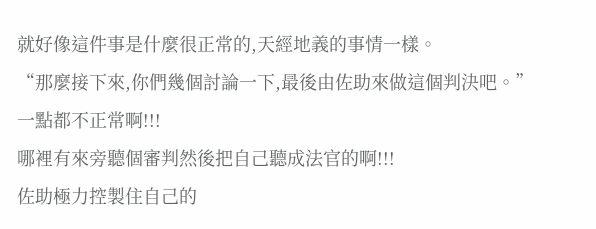就好像這件事是什麼很正常的,天經地義的事情一樣。
“那麼接下來,你們幾個討論一下,最後由佐助來做這個判決吧。”
一點都不正常啊!!!
哪裡有來旁聽個審判然後把自己聽成法官的啊!!!
佐助極力控製住自己的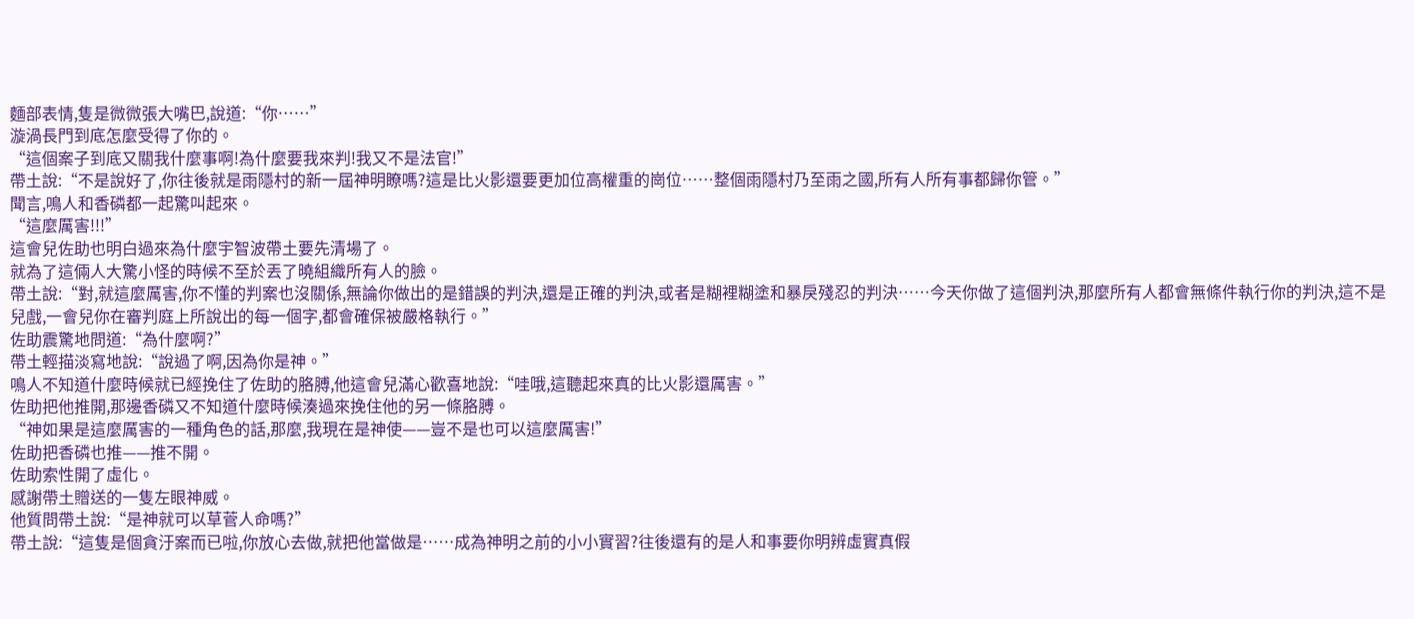麵部表情,隻是微微張大嘴巴,說道:“你……”
漩渦長門到底怎麼受得了你的。
“這個案子到底又關我什麼事啊!為什麼要我來判!我又不是法官!”
帶土說:“不是說好了,你往後就是雨隱村的新一屆神明瞭嗎?這是比火影還要更加位高權重的崗位……整個雨隱村乃至雨之國,所有人所有事都歸你管。”
聞言,鳴人和香磷都一起驚叫起來。
“這麼厲害!!!”
這會兒佐助也明白過來為什麼宇智波帶土要先清場了。
就為了這倆人大驚小怪的時候不至於丟了曉組織所有人的臉。
帶土說:“對,就這麼厲害,你不懂的判案也沒關係,無論你做出的是錯誤的判決,還是正確的判決,或者是糊裡糊塗和暴戾殘忍的判決……今天你做了這個判決,那麼所有人都會無條件執行你的判決,這不是兒戲,一會兒你在審判庭上所說出的每一個字,都會確保被嚴格執行。”
佐助震驚地問道:“為什麼啊?”
帶土輕描淡寫地說:“說過了啊,因為你是神。”
鳴人不知道什麼時候就已經挽住了佐助的胳膊,他這會兒滿心歡喜地說:“哇哦,這聽起來真的比火影還厲害。”
佐助把他推開,那邊香磷又不知道什麼時候湊過來挽住他的另一條胳膊。
“神如果是這麼厲害的一種角色的話,那麼,我現在是神使——豈不是也可以這麼厲害!”
佐助把香磷也推——推不開。
佐助索性開了虛化。
感謝帶土贈送的一隻左眼神威。
他質問帶土說:“是神就可以草菅人命嗎?”
帶土說:“這隻是個貪汙案而已啦,你放心去做,就把他當做是……成為神明之前的小小實習?往後還有的是人和事要你明辨虛實真假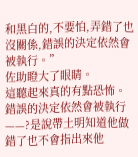和黑白的,不要怕,弄錯了也沒關係,錯誤的決定依然會被執行。”
佐助瞪大了眼睛。
這聽起來真的有點恐怖。
錯誤的決定依然會被執行——?是說帶土明知道他做錯了也不會指出來他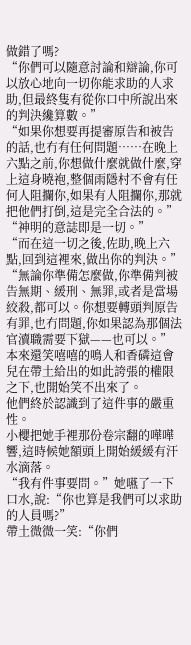做錯了嗎?
“你們可以隨意討論和辯論,你可以放心地向一切你能求助的人求助,但最終隻有從你口中所說出來的判決纔算數。”
“如果你想要再提審原告和被告的話,也冇有任何問題……在晚上六點之前,你想做什麼就做什麼,穿上這身曉袍,整個雨隱村不會有任何人阻攔你,如果有人阻攔你,那就把他們打倒,這是完全合法的。”
“神明的意誌即是一切。”
“而在這一切之後,佐助,晚上六點,回到這裡來,做出你的判決。”
“無論你準備怎麼做,你準備判被告無期、緩刑、無罪,或者是當場絞殺,都可以。你想要轉頭判原告有罪,也冇問題,你如果認為那個法官瀆職需要下獄——也可以。”
本來還笑嘻嘻的鳴人和香磷這會兒在帶土給出的如此誇張的權限之下,也開始笑不出來了。
他們終於認識到了這件事的嚴重性。
小櫻把她手裡那份卷宗翻的嘩嘩響,這時候她額頭上開始緩緩有汗水滴落。
“我有件事要問。”她嚥了一下口水,說:“你也算是我們可以求助的人員嗎?”
帶土微微一笑:“你們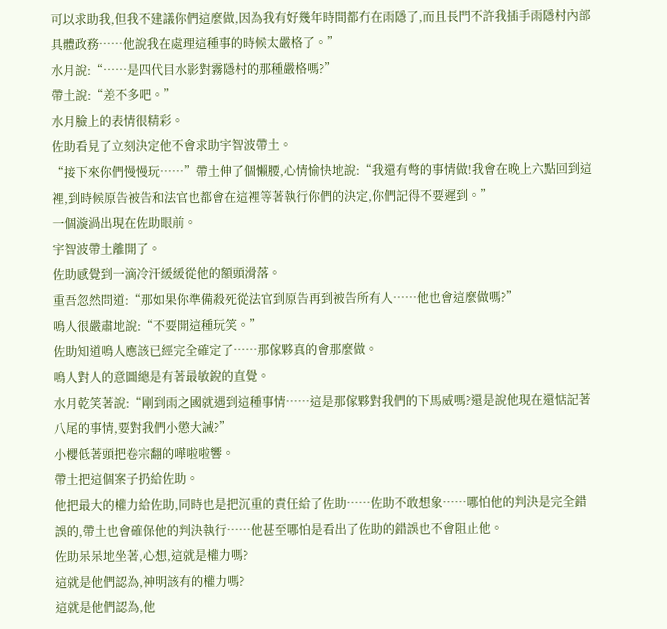可以求助我,但我不建議你們這麼做,因為我有好幾年時間都冇在雨隱了,而且長門不許我插手雨隱村內部具體政務……他說我在處理這種事的時候太嚴格了。”
水月說:“……是四代目水影對霧隱村的那種嚴格嗎?”
帶土說:“差不多吧。”
水月臉上的表情很精彩。
佐助看見了立刻決定他不會求助宇智波帶土。
“接下來你們慢慢玩……”帶土伸了個懶腰,心情愉快地說:“我還有彆的事情做!我會在晚上六點回到這裡,到時候原告被告和法官也都會在這裡等著執行你們的決定,你們記得不要遲到。”
一個漩渦出現在佐助眼前。
宇智波帶土離開了。
佐助感覺到一滴冷汗緩緩從他的額頭滑落。
重吾忽然問道:“那如果你準備殺死從法官到原告再到被告所有人……他也會這麼做嗎?”
鳴人很嚴肅地說:“不要開這種玩笑。”
佐助知道鳴人應該已經完全確定了……那傢夥真的會那麼做。
鳴人對人的意圖總是有著最敏銳的直覺。
水月乾笑著說:“剛到雨之國就遇到這種事情……這是那傢夥對我們的下馬威嗎?還是說他現在還惦記著八尾的事情,要對我們小懲大誡?”
小櫻低著頭把卷宗翻的嘩啦啦響。
帶土把這個案子扔給佐助。
他把最大的權力給佐助,同時也是把沉重的責任給了佐助……佐助不敢想象……哪怕他的判決是完全錯誤的,帶土也會確保他的判決執行……他甚至哪怕是看出了佐助的錯誤也不會阻止他。
佐助呆呆地坐著,心想,這就是權力嗎?
這就是他們認為,神明該有的權力嗎?
這就是他們認為,他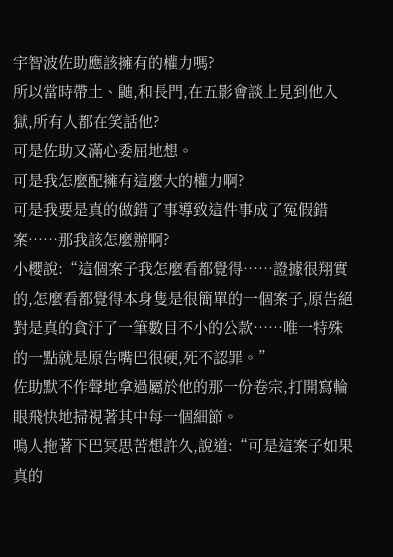宇智波佐助應該擁有的權力嗎?
所以當時帶土、鼬,和長門,在五影會談上見到他入獄,所有人都在笑話他?
可是佐助又滿心委屈地想。
可是我怎麼配擁有這麼大的權力啊?
可是我要是真的做錯了事導致這件事成了冤假錯案……那我該怎麼辦啊?
小櫻說:“這個案子我怎麼看都覺得……證據很翔實的,怎麼看都覺得本身隻是很簡單的一個案子,原告絕對是真的貪汙了一筆數目不小的公款……唯一特殊的一點就是原告嘴巴很硬,死不認罪。”
佐助默不作聲地拿過屬於他的那一份卷宗,打開寫輪眼飛快地掃視著其中每一個細節。
鳴人拖著下巴冥思苦想許久,說道:“可是這案子如果真的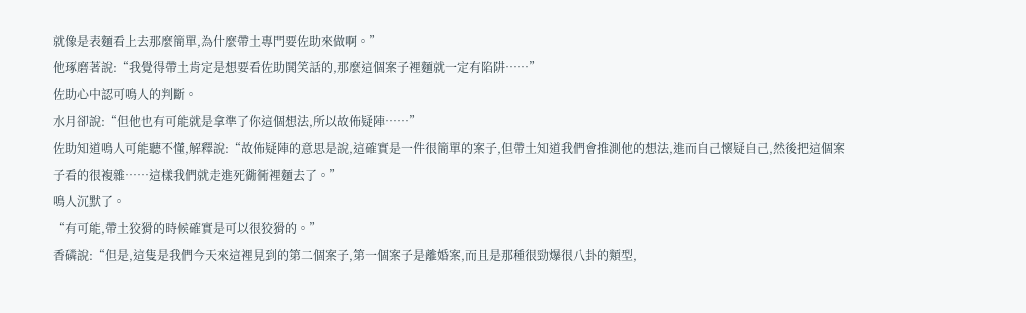就像是表麵看上去那麼簡單,為什麼帶土專門要佐助來做啊。”
他琢磨著說:“我覺得帶土肯定是想要看佐助鬨笑話的,那麼這個案子裡麵就一定有陷阱……”
佐助心中認可鳴人的判斷。
水月卻說:“但他也有可能就是拿準了你這個想法,所以故佈疑陣……”
佐助知道鳴人可能聽不懂,解釋說:“故佈疑陣的意思是說,這確實是一件很簡單的案子,但帶土知道我們會推測他的想法,進而自己懷疑自己,然後把這個案子看的很複雜……這樣我們就走進死衚衕裡麵去了。”
鳴人沉默了。
“有可能,帶土狡猾的時候確實是可以很狡猾的。”
香磷說:“但是,這隻是我們今天來這裡見到的第二個案子,第一個案子是離婚案,而且是那種很勁爆很八卦的類型,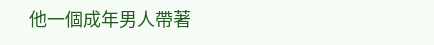他一個成年男人帶著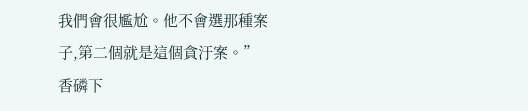我們會很尷尬。他不會選那種案子,第二個就是這個貪汙案。”
香磷下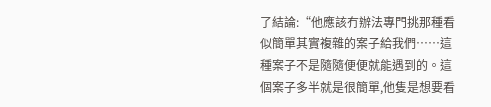了結論:“他應該冇辦法專門挑那種看似簡單其實複雜的案子給我們……這種案子不是隨隨便便就能遇到的。這個案子多半就是很簡單,他隻是想要看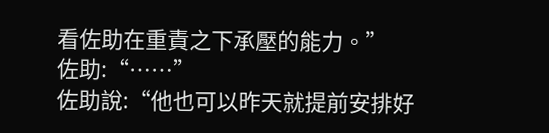看佐助在重責之下承壓的能力。”
佐助:“……”
佐助說:“他也可以昨天就提前安排好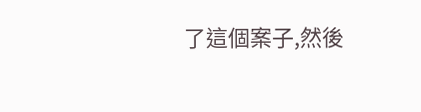了這個案子,然後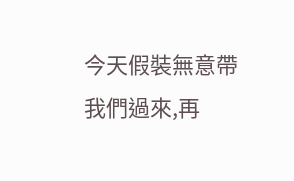今天假裝無意帶我們過來,再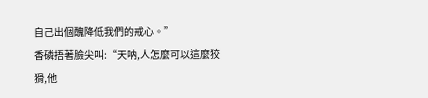自己出個醜降低我們的戒心。”
香磷捂著臉尖叫:“天呐,人怎麼可以這麼狡猾,他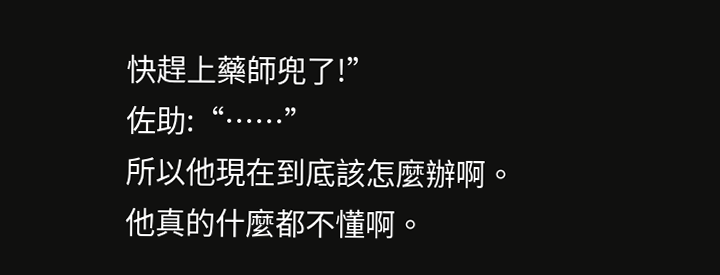快趕上藥師兜了!”
佐助:“……”
所以他現在到底該怎麼辦啊。
他真的什麼都不懂啊。